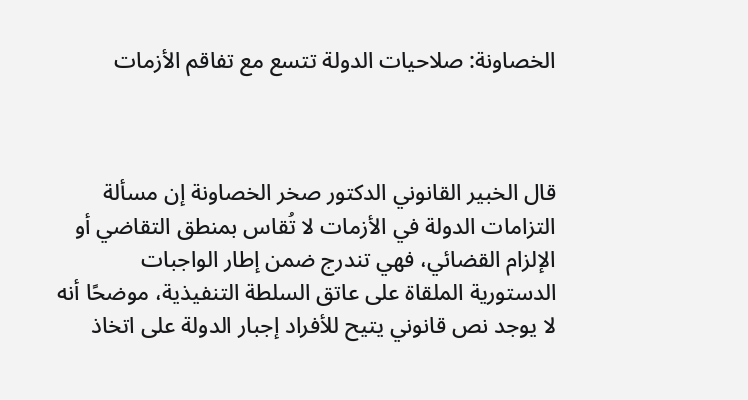الخصاونة: صلاحيات الدولة تتسع مع تفاقم الأزمات



قال الخبير القانوني الدكتور صخر الخصاونة إن مسألة التزامات الدولة في الأزمات لا تُقاس بمنطق التقاضي أو الإلزام القضائي، فهي تندرج ضمن إطار الواجبات الدستورية الملقاة على عاتق السلطة التنفيذية، موضحًا أنه لا يوجد نص قانوني يتيح للأفراد إجبار الدولة على اتخاذ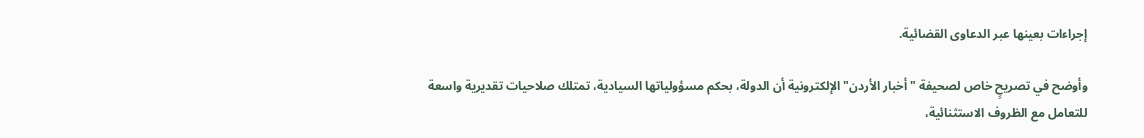إجراءات بعينها عبر الدعاوى القضائية.

وأوضح في تصريحٍ خاص لصحيفة "أخبار الأردن" الإلكترونية أن الدولة، بحكم مسؤولياتها السيادية، تمتلك صلاحيات تقديرية واسعة للتعامل مع الظروف الاستثنائية،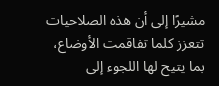مشيرًا إلى أن هذه الصلاحيات تتعزز كلما تفاقمت الأوضاع، بما يتيح لها اللجوء إلى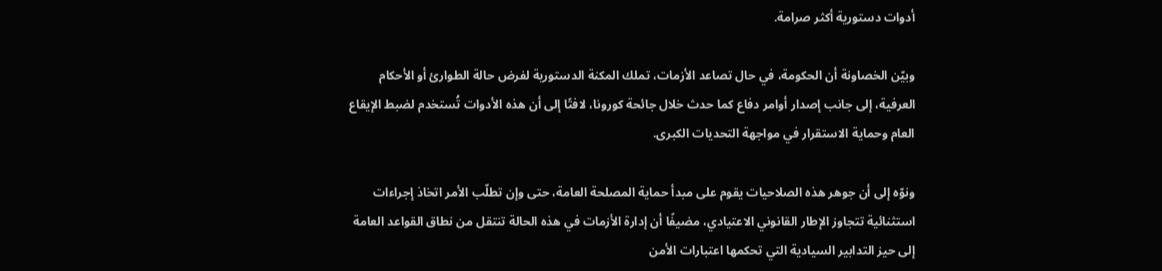أدوات دستورية أكثر صرامة.

وبيّن الخصاونة أن الحكومة، في حال تصاعد الأزمات، تملك المكنة الدستورية لفرض حالة الطوارئ أو الأحكام العرفية، إلى جانب إصدار أوامر دفاع كما حدث خلال جائحة كورونا، لافتًا إلى أن هذه الأدوات تُستخدم لضبط الإيقاع العام وحماية الاستقرار في مواجهة التحديات الكبرى.

ونوّه إلى أن جوهر هذه الصلاحيات يقوم على مبدأ حماية المصلحة العامة، حتى وإن تطلّب الأمر اتخاذ إجراءات استثنائية تتجاوز الإطار القانوني الاعتيادي، مضيفًا أن إدارة الأزمات في هذه الحالة تنتقل من نطاق القواعد العامة إلى حيز التدابير السيادية التي تحكمها اعتبارات الأمن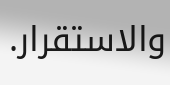والاستقرار.